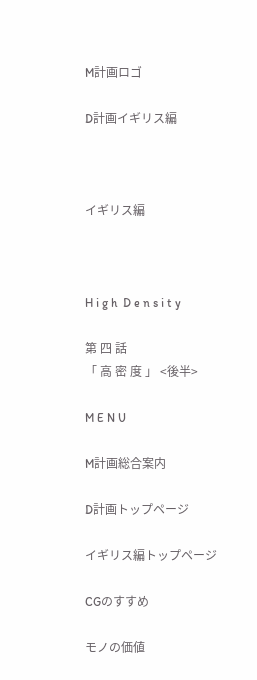M計画ロゴ

D計画イギリス編



イギリス編



H i g h  D e n s i t y

第 四 話
「 高 密 度 」 <後半>

M E N U

M計画総合案内

D計画トップページ

イギリス編トップページ

CGのすすめ

モノの価値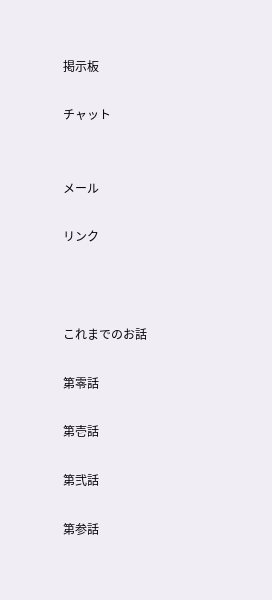掲示板

チャット


メール

リンク



これまでのお話

第零話

第壱話

第弐話

第参話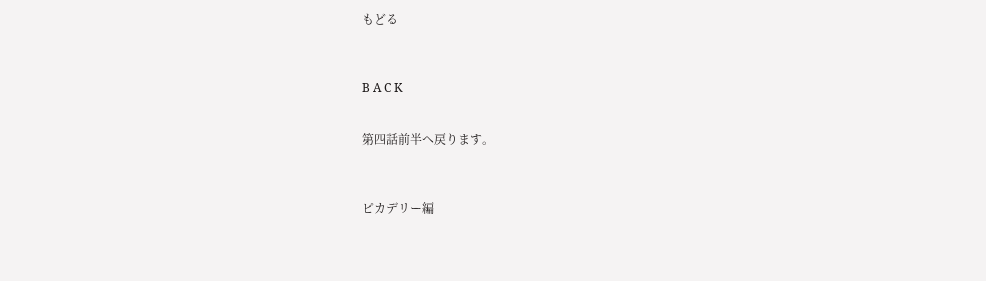もどる



B A C K


第四話前半へ戻ります。



ピカデリー編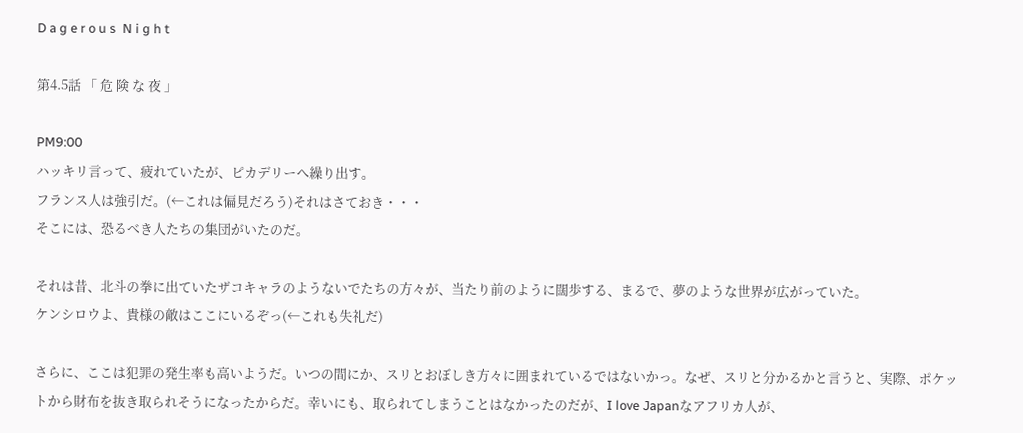D a g e r o u s  N i g h t

第4.5話 「 危 険 な 夜 」

PM9:00
ハッキリ言って、疲れていたが、ピカデリーへ繰り出す。
フランス人は強引だ。(←これは偏見だろう)それはさておき・・・
そこには、恐るべき人たちの集団がいたのだ。

それは昔、北斗の拳に出ていたザコキャラのようないでたちの方々が、当たり前のように闊歩する、まるで、夢のような世界が広がっていた。
ケンシロウよ、貴様の敵はここにいるぞっ(←これも失礼だ)

さらに、ここは犯罪の発生率も高いようだ。いつの間にか、スリとおぼしき方々に囲まれているではないかっ。なぜ、スリと分かるかと言うと、実際、ポケットから財布を抜き取られそうになったからだ。幸いにも、取られてしまうことはなかったのだが、I love Japanなアフリカ人が、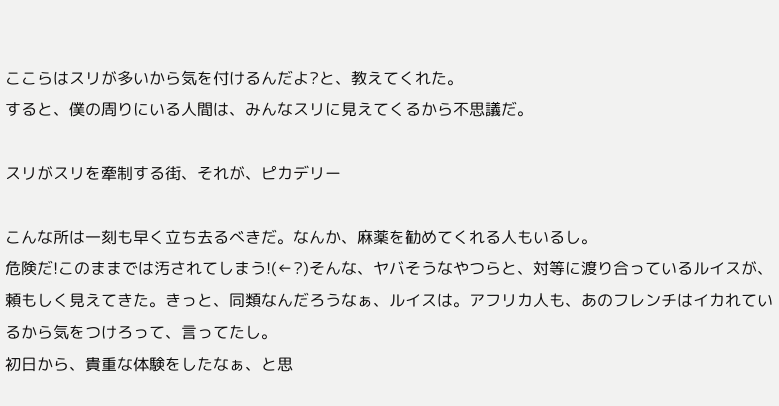ここらはスリが多いから気を付けるんだよ?と、教えてくれた。
すると、僕の周りにいる人間は、みんなスリに見えてくるから不思議だ。

スリがスリを牽制する街、それが、ピカデリー

こんな所は一刻も早く立ち去るべきだ。なんか、麻薬を勧めてくれる人もいるし。
危険だ!このままでは汚されてしまう!(←?)そんな、ヤバそうなやつらと、対等に渡り合っているルイスが、頼もしく見えてきた。きっと、同類なんだろうなぁ、ルイスは。アフリカ人も、あのフレンチはイカれているから気をつけろって、言ってたし。
初日から、貴重な体験をしたなぁ、と思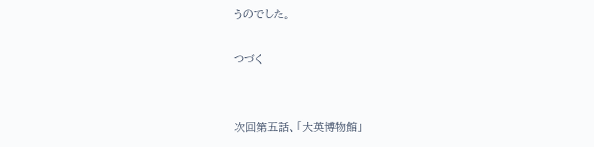うのでした。

つづく


次回第五話、「大英博物館」